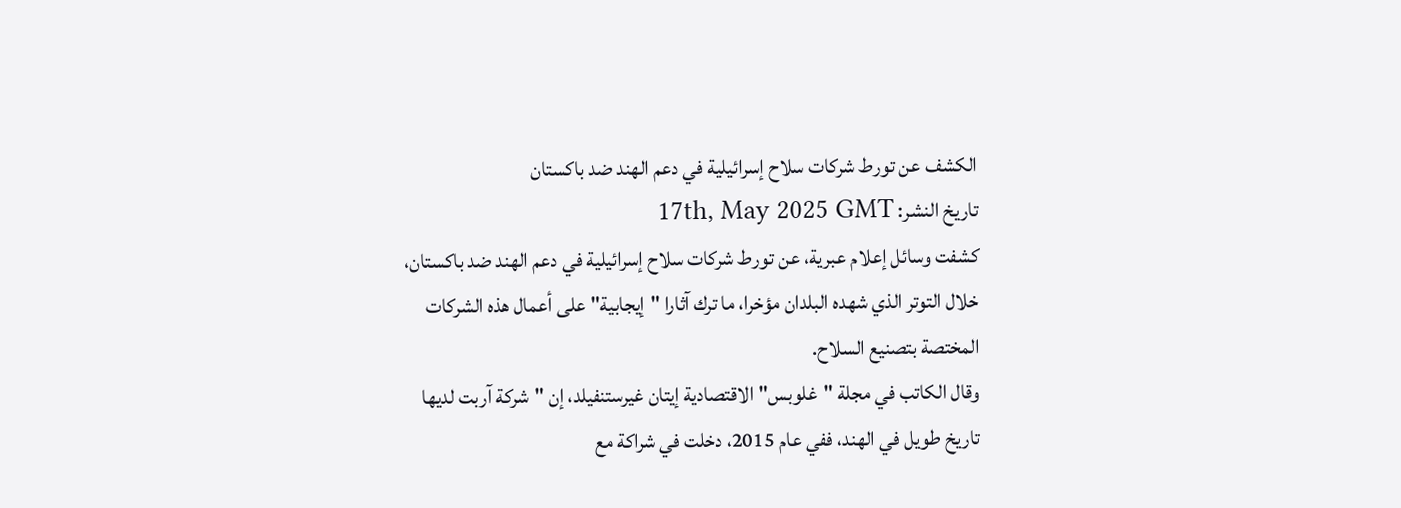الكشف عن تورط شركات سلاح إسرائيلية في دعم الهند ضد باكستان
تاريخ النشر: 17th, May 2025 GMT
كشفت وسائل إعلام عبرية، عن تورط شركات سلاح إسرائيلية في دعم الهند ضد باكستان، خلال التوتر الذي شهده البلدان مؤخرا، ما ترك آثارا "إيجابية" على أعمال هذه الشركات المختصة بتصنيع السلاح.
وقال الكاتب في مجلة "غلوبس" الاقتصادية إيتان غيرستنفيلد، إن "شركة آربت لديها تاريخ طويل في الهند، ففي عام 2015، دخلت في شراكة مع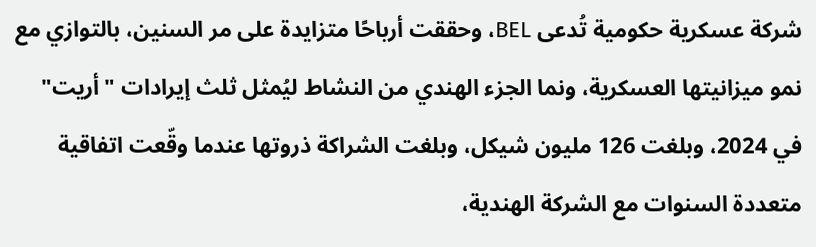شركة عسكرية حكومية تُدعى BEL، وحققت أرباحًا متزايدة على مر السنين، بالتوازي مع نمو ميزانيتها العسكرية، ونما الجزء الهندي من النشاط ليُمثل ثلث إيرادات "أريت" في 2024، وبلغت 126 مليون شيكل، وبلغت الشراكة ذروتها عندما وقّعت اتفاقية متعددة السنوات مع الشركة الهندية،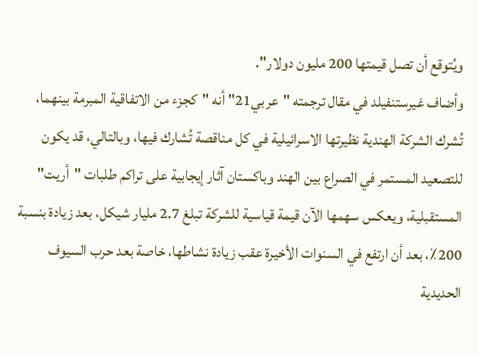ويُتوقع أن تصل قيمتها 200 مليون دولار".
وأضاف غيرستنفيلد في مقال ترجمته "عربي21" أنه "كجزء من الاتفاقية المبرمة بينهما، تُشرك الشركة الهندية نظيرتها الاسرائيلية في كل مناقصة تُشارك فيها، وبالتالي، قد يكون للتصعيد المستمر في الصراع بين الهند وباكستان آثار إيجابية على تراكم طلبات "أريت" المستقبلية، ويعكس سهمها الآن قيمة قياسية للشركة تبلغ 2.7 مليار شيكل، بعد زيادة بنسبة 200٪، بعد أن ارتفع في السنوات الأخيرة عقب زيادة نشاطها، خاصة بعد حرب السيوف الحديدية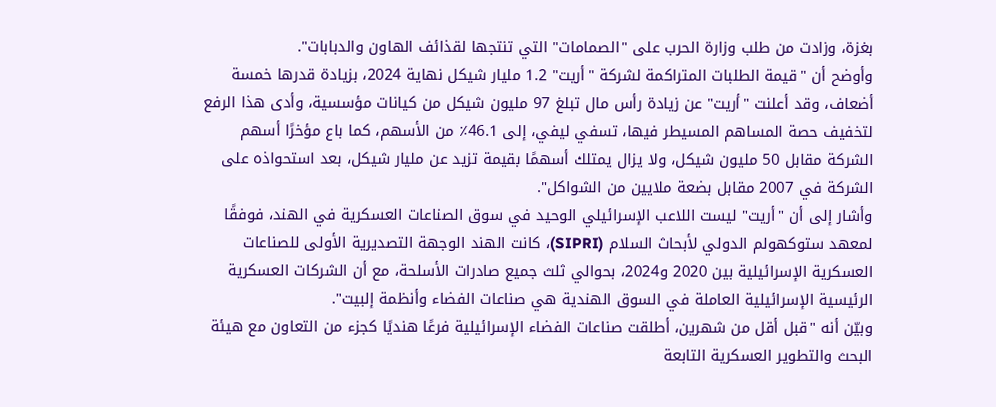بغزة، وزادت من طلب وزارة الحرب على "الصمامات" التي تنتجها لقذائف الهاون والدبابات".
وأوضح أن "قيمة الطلبات المتراكمة لشركة "أريت" 1.2 مليار شيكل نهاية 2024، بزيادة قدرها خمسة أضعاف، وقد أعلنت "أريت" عن زيادة رأس مال تبلغ 97 مليون شيكل من كيانات مؤسسية، وأدى هذا الرفع لتخفيف حصة المساهم المسيطر فيها، تسفي ليفي، إلى 46.1٪ من الأسهم، كما باع مؤخرًا أسهم الشركة مقابل 50 مليون شيكل، ولا يزال يمتلك أسهمًا بقيمة تزيد عن مليار شيكل، بعد استحواذه على الشركة في 2007 مقابل بضعة ملايين من الشواكل".
وأشار إلى أن "أريت" ليست اللاعب الإسرائيلي الوحيد في سوق الصناعات العسكرية في الهند، فوفقًا لمعهد ستوكهولم الدولي لأبحاث السلام (SIPRI)، كانت الهند الوجهة التصديرية الأولى للصناعات العسكرية الإسرائيلية بين 2020 و2024، بحوالي ثلث جميع صادرات الأسلحة، مع أن الشركات العسكرية الرئيسية الإسرائيلية العاملة في السوق الهندية هي صناعات الفضاء وأنظمة إلبيت".
وبيّن أنه "قبل أقل من شهرين، أطلقت صناعات الفضاء الإسرائيلية فرعًا هنديًا كجزء من التعاون مع هيئة البحث والتطوير العسكرية التابعة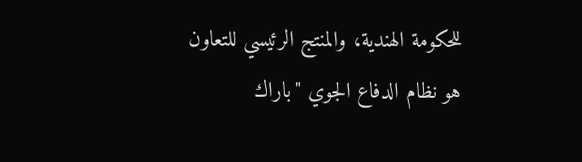للحكومة الهندية، والمنتج الرئيسي للتعاون هو نظام الدفاع الجوي "باراك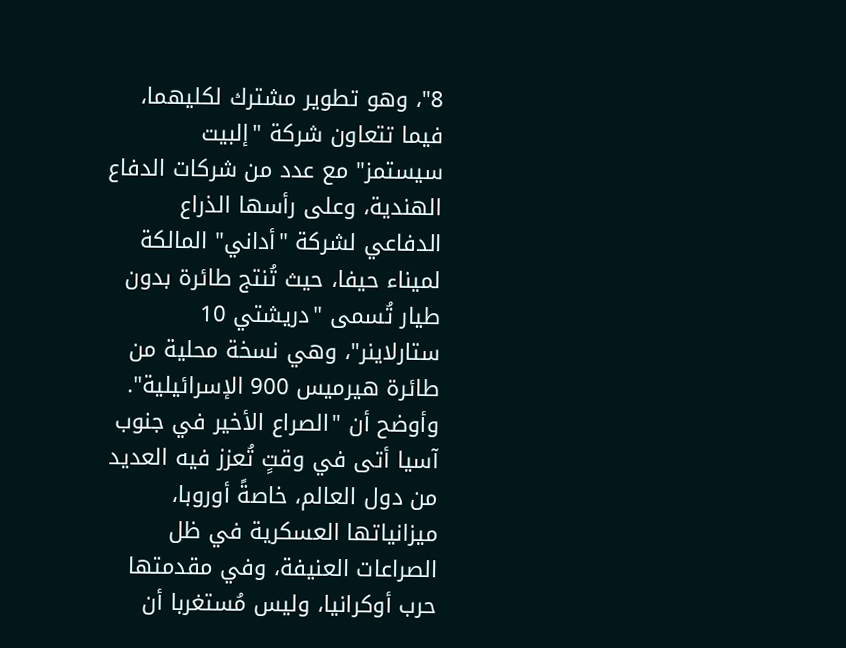8"، وهو تطوير مشترك لكليهما، فيما تتعاون شركة "إلبيت سيستمز" مع عدد من شركات الدفاع الهندية، وعلى رأسها الذراع الدفاعي لشركة "أداني" المالكة لميناء حيفا، حيث تُنتج طائرة بدون طيار تُسمى "دريشتي 10 ستارلاينر"، وهي نسخة محلية من طائرة هيرميس 900 الإسرائيلية".
وأوضح أن "الصراع الأخير في جنوب آسيا أتى في وقتٍ تُعزز فيه العديد من دول العالم، خاصةً أوروبا، ميزانياتها العسكرية في ظل الصراعات العنيفة، وفي مقدمتها حرب أوكرانيا، وليس مُستغربا أن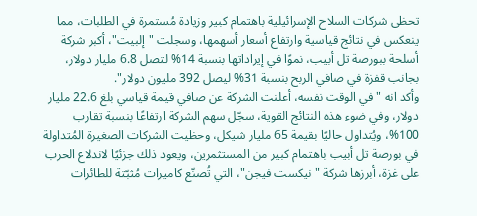تحظى شركات السلاح الإسرائيلية باهتمام كبير وزيادة مُستمرة في الطلبات، مما ينعكس في نتائج قياسية وارتفاع أسعار أسهمها، وسجلت "إلبيت"، أكبر شركة أسلحة ببورصة تل أبيب، نموًا في إيراداتها بنسبة 14% لتصل 6.8 مليار دولار، بجانب قفزة في صافي الربح بنسبة 31% ليصل 392 مليون دولار".
وأكد انه "في الوقت نفسه، أعلنت الشركة عن صافي قيمة قياسي بلغ 22.6 مليار دولار، وفي ضوء هذه النتائج القوية، سجّل سهم الشركة ارتفاعًا بنسبة تقارب 100%، ويُتداول حاليًا بقيمة 65 مليار شيكل، وحظيت الشركات الصغيرة المُتداولة في بورصة تل أبيب باهتمام كبير من المستثمرين، ويعود ذلك جزئيًا لاندلاع الحرب على غزة، أبرزها شركة "نيكست فيجن"، التي تُصنّع كاميرات مُثبّتة للطائرات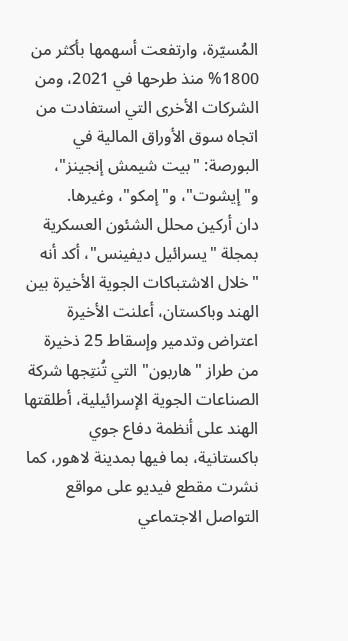المُسيّرة، وارتفعت أسهمها بأكثر من 1800% منذ طرحها في 2021، ومن الشركات الأخرى التي استفادت من اتجاه سوق الأوراق المالية في البورصة: "بيت شيمش إنجينز"، و"إيشوت"، و"إمكو"، وغيرها.
دان أركين محلل الشئون العسكرية بمجلة "يسرائيل ديفينس"، أكد أنه "خلال الاشتباكات الجوية الأخيرة بين الهند وباكستان، أعلنت الأخيرة اعتراض وتدمير وإسقاط 25 ذخيرة من طراز "هاربون" التي تُنتِجها شركة الصناعات الجوية الإسرائيلية، أطلقتها الهند على أنظمة دفاع جوي باكستانية، بما فيها بمدينة لاهور، كما نشرت مقطع فيديو على مواقع التواصل الاجتماعي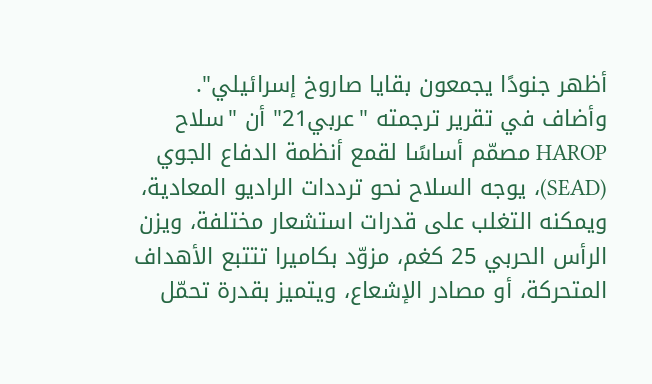أظهر جنودًا يجمعون بقايا صاروخ إسرائيلي".
وأضاف في تقرير ترجمته "عربي21" أن "سلاح HAROP مصمّم أساسًا لقمع أنظمة الدفاع الجوي (SEAD)، يوجه السلاح نحو ترددات الراديو المعادية، ويمكنه التغلب على قدرات استشعار مختلفة، ويزن الرأس الحربي 25 كغم، مزوّد بكاميرا تتتبع الأهداف المتحركة، أو مصادر الإشعاع، ويتميز بقدرة تحمّل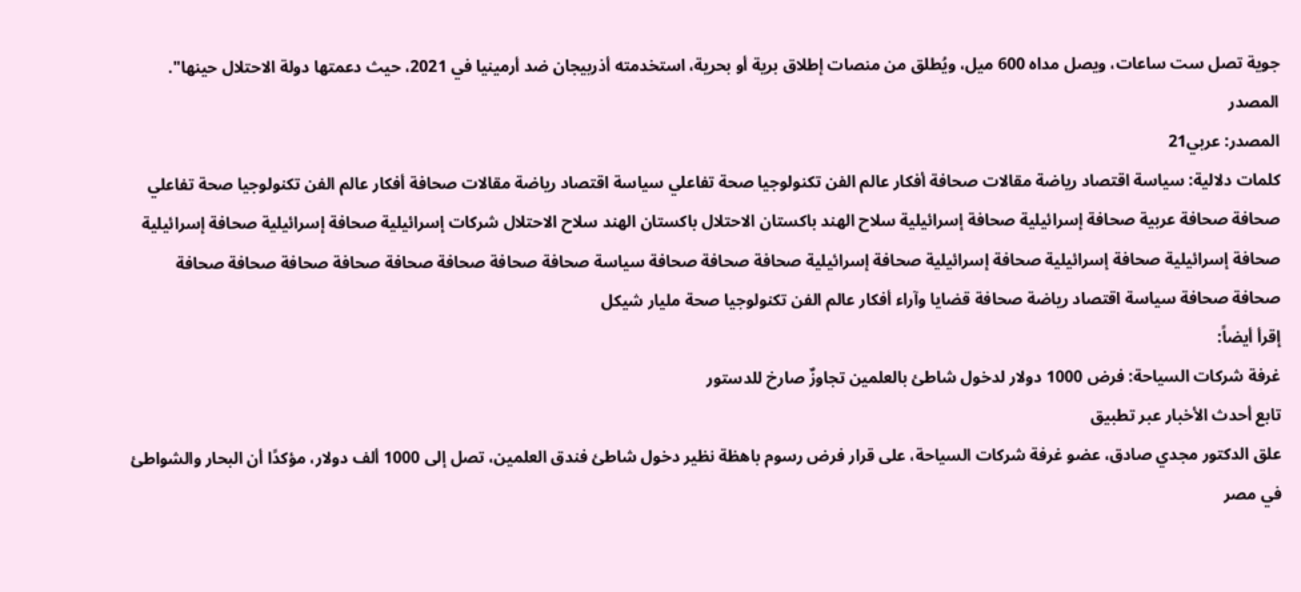جوية تصل ست ساعات، ويصل مداه 600 ميل، ويُطلق من منصات إطلاق برية أو بحرية، استخدمته أذربيجان ضد أرمينيا في 2021، حيث دعمتها دولة الاحتلال حينها".
المصدر
المصدر: عربي21
كلمات دلالية: سياسة اقتصاد رياضة مقالات صحافة أفكار عالم الفن تكنولوجيا صحة تفاعلي سياسة اقتصاد رياضة مقالات صحافة أفكار عالم الفن تكنولوجيا صحة تفاعلي صحافة صحافة عربية صحافة إسرائيلية صحافة إسرائيلية سلاح الهند باكستان الاحتلال باكستان الهند سلاح الاحتلال شركات إسرائيلية صحافة إسرائيلية صحافة إسرائيلية صحافة إسرائيلية صحافة إسرائيلية صحافة إسرائيلية صحافة إسرائيلية صحافة صحافة صحافة سياسة صحافة صحافة صحافة صحافة صحافة صحافة صحافة صحافة صحافة صحافة سياسة اقتصاد رياضة صحافة قضايا وآراء أفكار عالم الفن تكنولوجيا صحة ملیار شیکل
إقرأ أيضاً:
غرفة شركات السياحة: فرض 1000 دولار لدخول شاطئ بالعلمين تجاوزٌ صارخ للدستور
تابع أحدث الأخبار عبر تطبيق
علق الدكتور مجدي صادق، عضو غرفة شركات السياحة، على قرار فرض رسوم باهظة نظير دخول شاطئ فندق العلمين، تصل إلى 1000 ألف دولار، مؤكدًا أن البحار والشواطئ في مصر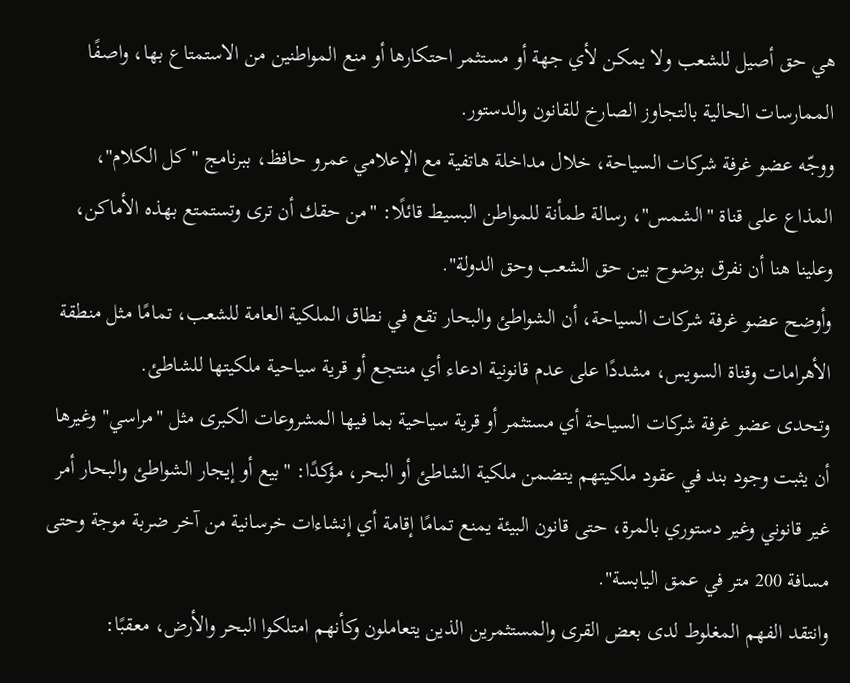هي حق أصيل للشعب ولا يمكن لأي جهة أو مستثمر احتكارها أو منع المواطنين من الاستمتاع بها، واصفًا الممارسات الحالية بالتجاوز الصارخ للقانون والدستور.
ووجّه عضو غرفة شركات السياحة، خلال مداخلة هاتفية مع الإعلامي عمرو حافظ، ببرنامج "كل الكلام"، المذاع على قناة "الشمس"، رسالة طمأنة للمواطن البسيط قائلًا: "من حقك أن ترى وتستمتع بهذه الأماكن، وعلينا هنا أن نفرق بوضوح بين حق الشعب وحق الدولة".
وأوضح عضو غرفة شركات السياحة، أن الشواطئ والبحار تقع في نطاق الملكية العامة للشعب، تمامًا مثل منطقة الأهرامات وقناة السويس، مشددًا على عدم قانونية ادعاء أي منتجع أو قرية سياحية ملكيتها للشاطئ.
وتحدى عضو غرفة شركات السياحة أي مستثمر أو قرية سياحية بما فيها المشروعات الكبرى مثل "مراسي" وغيرها أن يثبت وجود بند في عقود ملكيتهم يتضمن ملكية الشاطئ أو البحر، مؤكدًا: "بيع أو إيجار الشواطئ والبحار أمر غير قانوني وغير دستوري بالمرة، حتى قانون البيئة يمنع تمامًا إقامة أي إنشاءات خرسانية من آخر ضربة موجة وحتى مسافة 200 متر في عمق اليابسة".
وانتقد الفهم المغلوط لدى بعض القرى والمستثمرين الذين يتعاملون وكأنهم امتلكوا البحر والأرض، معقبًا: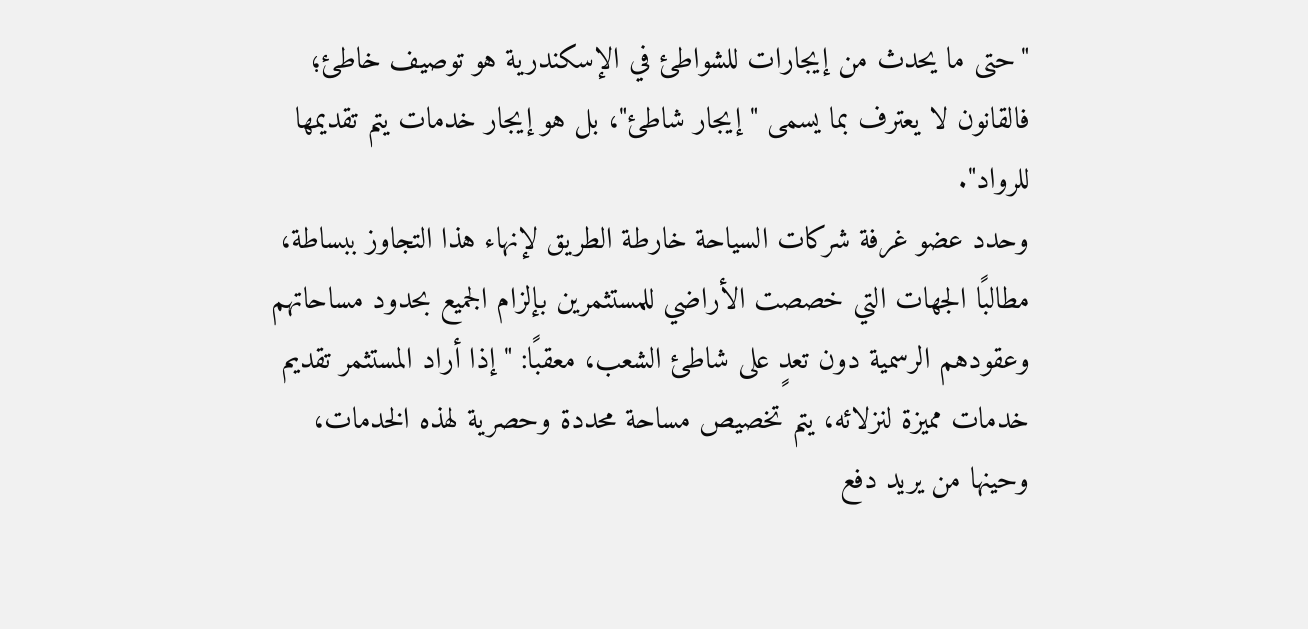"حتى ما يحدث من إيجارات للشواطئ في الإسكندرية هو توصيف خاطئ؛ فالقانون لا يعترف بما يسمى "إيجار شاطئ"، بل هو إيجار خدمات يتم تقديمها للرواد".
وحدد عضو غرفة شركات السياحة خارطة الطريق لإنهاء هذا التجاوز ببساطة، مطالبًا الجهات التي خصصت الأراضي للمستثمرين بإلزام الجميع بحدود مساحاتهم وعقودهم الرسمية دون تعدٍ على شاطئ الشعب، معقبًا: "إذا أراد المستثمر تقديم خدمات مميزة لنزلائه، يتم تخصيص مساحة محددة وحصرية لهذه الخدمات، وحينها من يريد دفع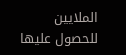الملايين للحصول عليها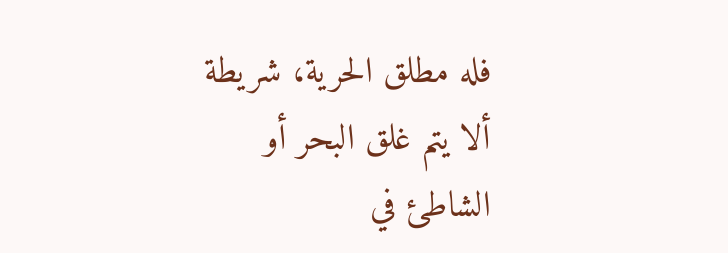فله مطلق الحرية، شريطة ألا يتم غلق البحر أو الشاطئ في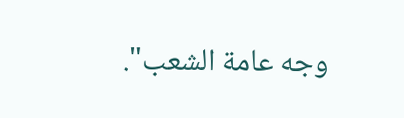وجه عامة الشعب".